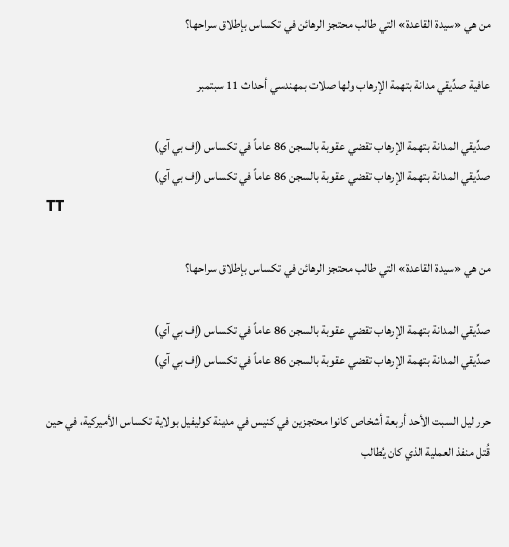من هي «سيدة القاعدة» التي طالب محتجز الرهائن في تكساس بإطلاق سراحها؟

عافية صدِّيقي مدانة بتهمة الإرهاب ولها صلات بمهندسي أحداث 11 سبتمبر

صدِّيقي المدانة بتهمة الإرهاب تقضي عقوبة بالسجن 86 عاماً في تكساس (إف بي آي)
صدِّيقي المدانة بتهمة الإرهاب تقضي عقوبة بالسجن 86 عاماً في تكساس (إف بي آي)
TT

من هي «سيدة القاعدة» التي طالب محتجز الرهائن في تكساس بإطلاق سراحها؟

صدِّيقي المدانة بتهمة الإرهاب تقضي عقوبة بالسجن 86 عاماً في تكساس (إف بي آي)
صدِّيقي المدانة بتهمة الإرهاب تقضي عقوبة بالسجن 86 عاماً في تكساس (إف بي آي)

حرر ليل السبت الأحد أربعة أشخاص كانوا محتجزين في كنيس في مدينة كوليفيل بولاية تكساس الأميركية، في حين قُتل منفذ العملية الذي كان يُطالب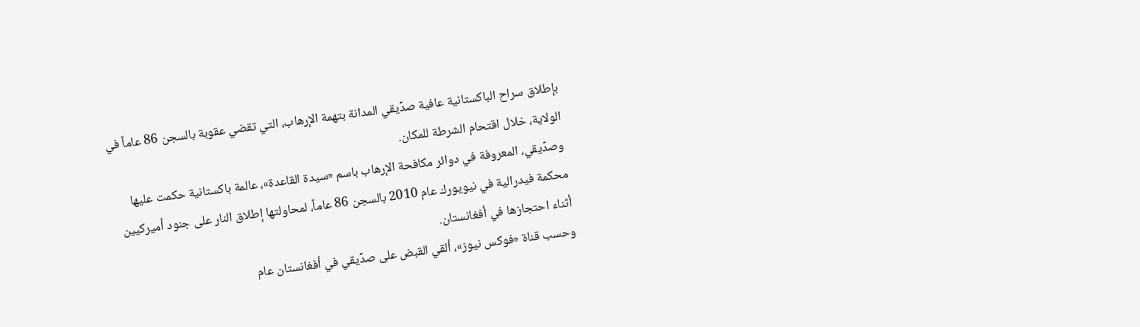بإطلاق سراح الباكستانية عافية صدِّيقي المدانة بتهمة الإرهاب، التي تقضي عقوبة بالسجن 86 عاماً في الولاية، خلال اقتحام الشرطة للمكان.
وصدِّيقي، المعروفة في دوائر مكافحة الإرهاب باسم «سيدة القاعدة»، عالمة باكستانية حكمت عليها محكمة فيدرالية في نيويورك عام 2010 بالسجن 86 عاماً، لمحاولتها إطلاق النار على جنود أميركيين أثناء احتجازها في أفغانستان.
وحسب قناة «فوكس نيوز»، ألقي القبض على صدِّيقي في أفغانستان عام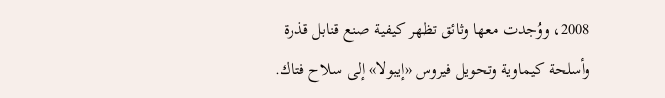2008، ووُجدت معها وثائق تظهر كيفية صنع قنابل قذرة وأسلحة كيماوية وتحويل فيروس «إيبولا» إلى سلاح فتاك.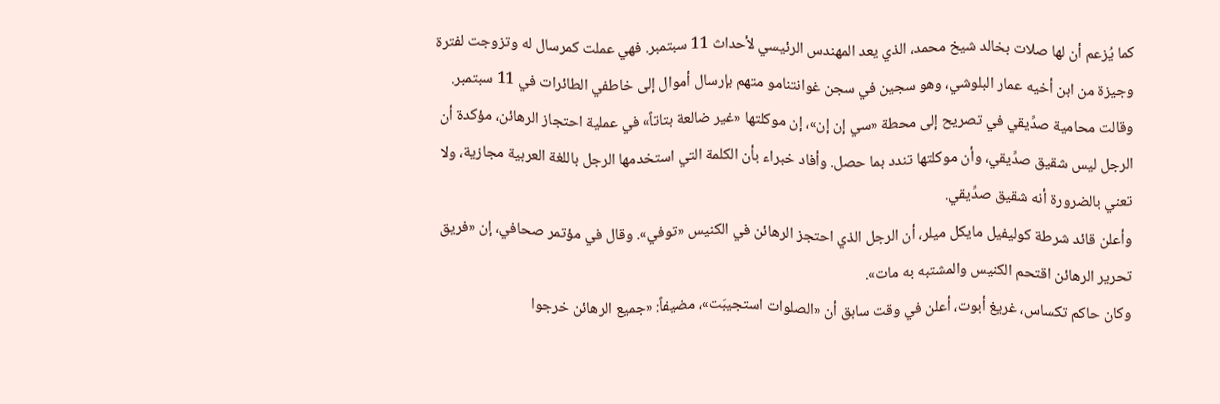كما يُزعم أن لها صلات بخالد شيخ محمد، الذي يعد المهندس الرئيسي لأحداث 11 سبتمبر. فهي عملت كمرسال له وتزوجت لفترة وجيزة من ابن أخيه عمار البلوشي، وهو سجين في سجن غوانتنامو متهم بإرسال أموال إلى خاطفي الطائرات في 11 سبتمبر.
وقالت محامية صدِّيقي في تصريح إلى محطة «سي إن إن»، إن موكلتها «غير ضالعة بتاتاً» في عملية احتجاز الرهائن، مؤكدة أن الرجل ليس شقيق صدِّيقي، وأن موكلتها تندد بما حصل. وأفاد خبراء بأن الكلمة التي استخدمها الرجل باللغة العربية مجازية، ولا تعني بالضرورة أنه شقيق صدِّيقي.
وأعلن قائد شرطة كوليفيل مايكل ميلر، أن الرجل الذي احتجز الرهائن في الكنيس «توفي». وقال في مؤتمر صحافي، إن «فريق تحرير الرهائن اقتحم الكنيس والمشتبه به مات».
وكان حاكم تكساس، غريغ أبوت، أعلن في وقت سابق أن «الصلوات استجيبَت»، مضيفاً: «جميع الرهائن خرجوا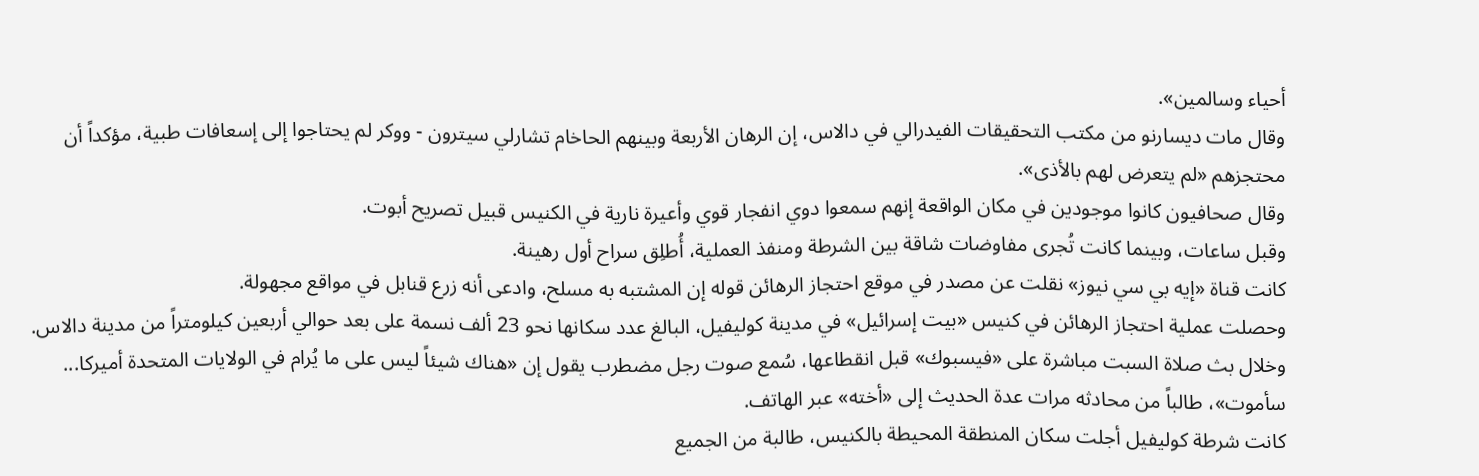أحياء وسالمين».
وقال مات ديسارنو من مكتب التحقيقات الفيدرالي في دالاس، إن الرهان الأربعة وبينهم الحاخام تشارلي سيترون - ووكر لم يحتاجوا إلى إسعافات طبية، مؤكداً أن محتجزهم «لم يتعرض لهم بالأذى».
وقال صحافيون كانوا موجودين في مكان الواقعة إنهم سمعوا دوي انفجار قوي وأعيرة نارية في الكنيس قبيل تصريح أبوت.
وقبل ساعات، وبينما كانت تُجرى مفاوضات شاقة بين الشرطة ومنفذ العملية، أُطلِق سراح أول رهينة.
كانت قناة «إيه بي سي نيوز» نقلت عن مصدر في موقع احتجاز الرهائن قوله إن المشتبه به مسلح، وادعى أنه زرع قنابل في مواقع مجهولة.
وحصلت عملية احتجاز الرهائن في كنيس «بيت إسرائيل» في مدينة كوليفيل، البالغ عدد سكانها نحو 23 ألف نسمة على بعد حوالي أربعين كيلومتراً من مدينة دالاس.
وخلال بث صلاة السبت مباشرة على «فيسبوك» قبل انقطاعها، سُمع صوت رجل مضطرب يقول إن «هناك شيئاً ليس على ما يُرام في الولايات المتحدة أميركا... سأموت»، طالباً من محادثه مرات عدة الحديث إلى «أخته» عبر الهاتف.
كانت شرطة كوليفيل أجلت سكان المنطقة المحيطة بالكنيس، طالبة من الجميع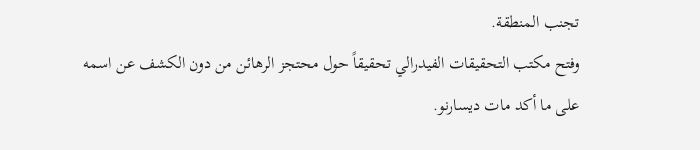تجنب المنطقة.
وفتح مكتب التحقيقات الفيدرالي تحقيقاً حول محتجز الرهائن من دون الكشف عن اسمه على ما أكد مات ديسارنو.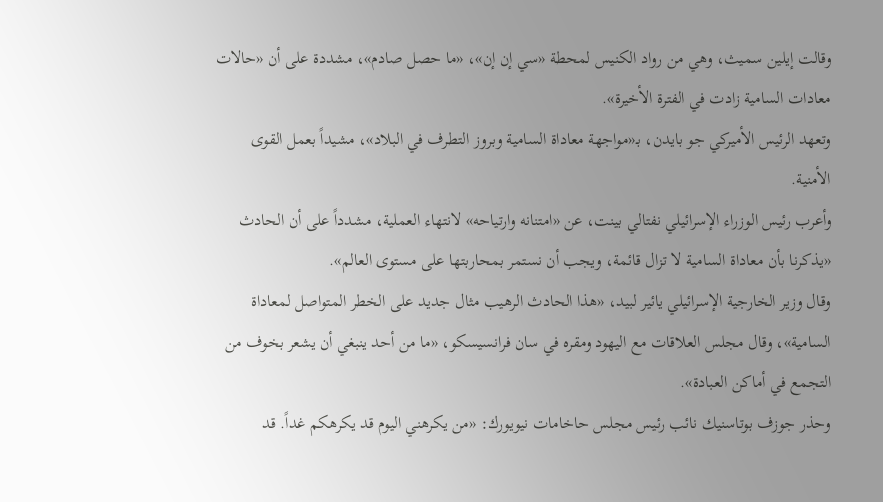وقالت إيلين سميث، وهي من رواد الكنيس لمحطة «سي إن إن»، «ما حصل صادم»، مشددة على أن «حالات معادات السامية زادت في الفترة الأخيرة».
وتعهد الرئيس الأميركي جو بايدن، بـ«مواجهة معاداة السامية وبروز التطرف في البلاد»، مشيداً بعمل القوى الأمنية.
وأعرب رئيس الوزراء الإسرائيلي نفتالي بينت، عن «امتنانه وارتياحه» لانتهاء العملية، مشدداً على أن الحادث «يذكرنا بأن معاداة السامية لا تزال قائمة، ويجب أن نستمر بمحاربتها على مستوى العالم».
وقال وزير الخارجية الإسرائيلي يائير لبيد، «هذا الحادث الرهيب مثال جديد على الخطر المتواصل لمعاداة السامية»، وقال مجلس العلاقات مع اليهود ومقره في سان فرانسيسكو، «ما من أحد ينبغي أن يشعر بخوف من التجمع في أماكن العبادة».
وحذر جوزف بوتاسنيك نائب رئيس مجلس حاخامات نيويورك: «من يكرهني اليوم قد يكرهكم غداً. قد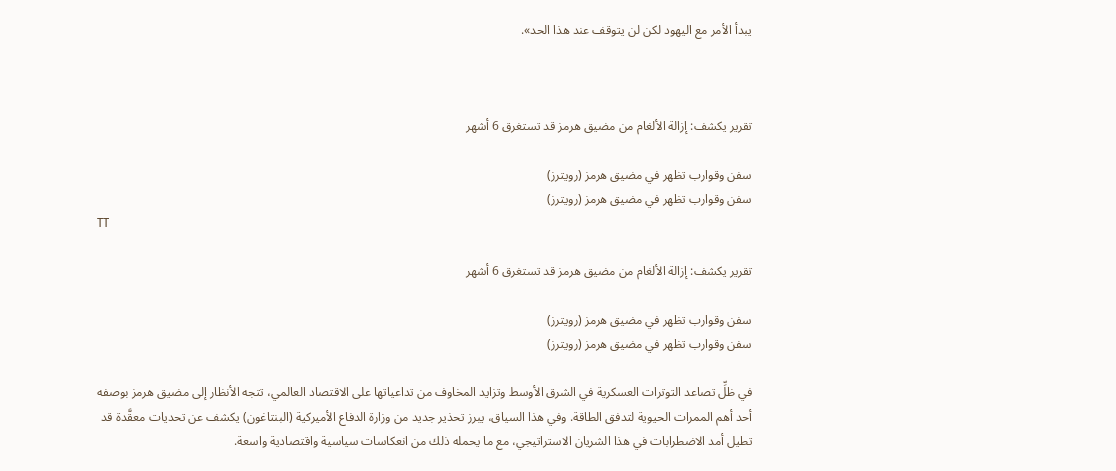يبدأ الأمر مع اليهود لكن لن يتوقف عند هذا الحد».



تقرير يكشف: إزالة الألغام من مضيق هرمز قد تستغرق 6 أشهر

سفن وقوارب تظهر في مضيق هرمز (رويترز)
سفن وقوارب تظهر في مضيق هرمز (رويترز)
TT

تقرير يكشف: إزالة الألغام من مضيق هرمز قد تستغرق 6 أشهر

سفن وقوارب تظهر في مضيق هرمز (رويترز)
سفن وقوارب تظهر في مضيق هرمز (رويترز)

في ظلِّ تصاعد التوترات العسكرية في الشرق الأوسط وتزايد المخاوف من تداعياتها على الاقتصاد العالمي، تتجه الأنظار إلى مضيق هرمز بوصفه أحد أهم الممرات الحيوية لتدفق الطاقة. وفي هذا السياق، يبرز تحذير جديد من وزارة الدفاع الأميركية (البنتاغون) يكشف عن تحديات معقَّدة قد تطيل أمد الاضطرابات في هذا الشريان الاستراتيجي، مع ما يحمله ذلك من انعكاسات سياسية واقتصادية واسعة.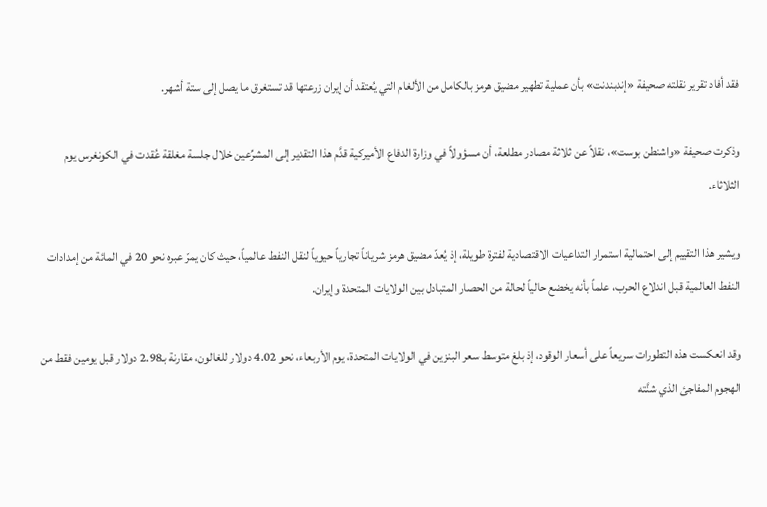فقد أفاد تقرير نقلته صحيفة «إندبندنت» بأن عملية تطهير مضيق هرمز بالكامل من الألغام التي يُعتقد أن إيران زرعتها قد تستغرق ما يصل إلى ستة أشهر.

وذكرت صحيفة «واشنطن بوست»، نقلاً عن ثلاثة مصادر مطلعة، أن مسؤولاً في وزارة الدفاع الأميركية قدَّم هذا التقدير إلى المشرِّعين خلال جلسة مغلقة عُقدت في الكونغرس يوم الثلاثاء.

ويشير هذا التقييم إلى احتمالية استمرار التداعيات الاقتصادية لفترة طويلة، إذ يُعدّ مضيق هرمز شرياناً تجارياً حيوياً لنقل النفط عالمياً، حيث كان يمرّ عبره نحو 20 في المائة من إمدادات النفط العالمية قبل اندلاع الحرب، علماً بأنه يخضع حالياً لحالة من الحصار المتبادل بين الولايات المتحدة وإيران.

وقد انعكست هذه التطورات سريعاً على أسعار الوقود، إذ بلغ متوسط سعر البنزين في الولايات المتحدة، يوم الأربعاء، نحو 4.02 دولار للغالون، مقارنة بـ2.98 دولار قبل يومين فقط من الهجوم المفاجئ الذي شنَّته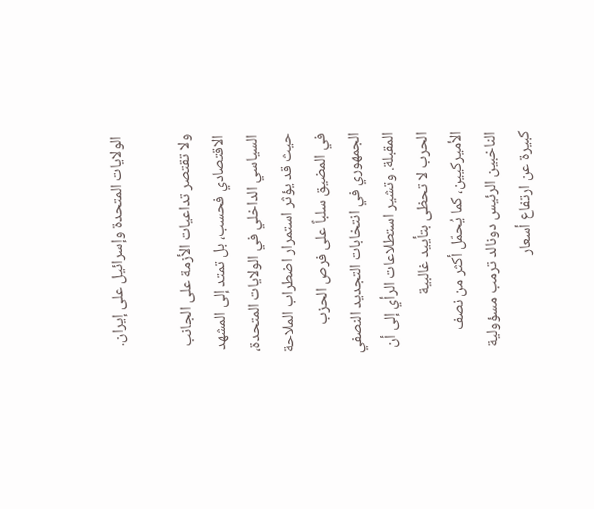الولايات المتحدة وإسرائيل على إيران.

ولا تقتصر تداعيات الأزمة على الجانب الاقتصادي فحسب، بل تمتد إلى المشهد السياسي الداخلي في الولايات المتحدة، حيث قد يؤثر استمرار اضطراب الملاحة في المضيق سلباً على فرص الحزب الجمهوري في انتخابات التجديد النصفي المقبلة. وتشير استطلاعات الرأي إلى أن الحرب لا تحظى بتأييد غالبية الأميركيين، كما يُحمّل أكثر من نصف الناخبين الرئيس دونالد ترمب مسؤولية كبيرة عن ارتفاع أسعار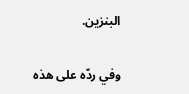البنزين.

وفي ردّه على هذه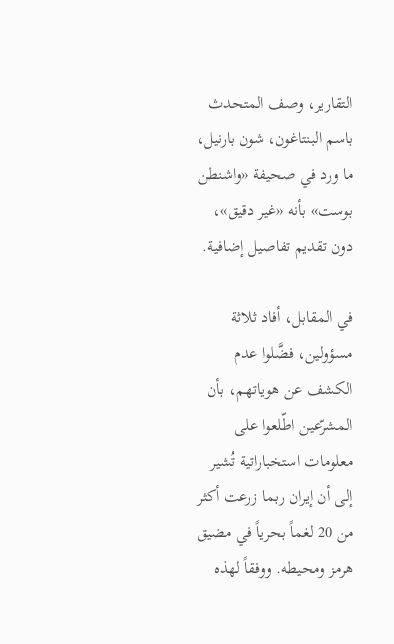التقارير، وصف المتحدث باسم البنتاغون، شون بارنيل، ما ورد في صحيفة «واشنطن بوست» بأنه «غير دقيق»، دون تقديم تفاصيل إضافية.

في المقابل، أفاد ثلاثة مسؤولين، فضَّلوا عدم الكشف عن هوياتهم، بأن المشرّعين اطّلعوا على معلومات استخباراتية تُشير إلى أن إيران ربما زرعت أكثر من 20 لغماً بحرياً في مضيق هرمز ومحيطه. ووفقاً لهذه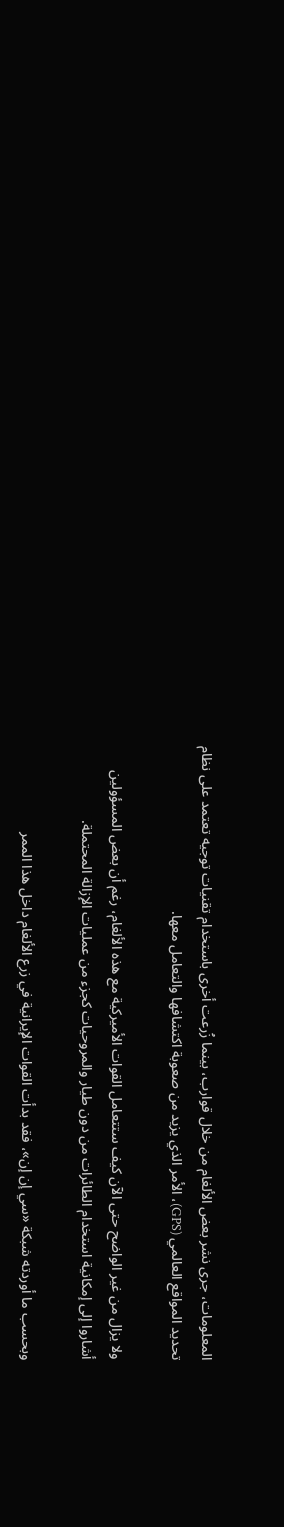المعلومات، جرى نشر بعض الألغام من خلال قوارب، بينما زُرعت أخرى باستخدام تقنيات توجيه تعتمد على نظام تحديد المواقع العالمي (GPS)، الأمر الذي يزيد من صعوبة اكتشافها والتعامل معها.

ولا يزال من غير الواضح حتى الآن كيف ستتعامل القوات الأميركية مع هذه الألغام، رغم أن بعض المسؤولين أشاروا إلى إمكانية استخدام الطائرات من دون طيار والمروحيات كجزء من عمليات الإزالة المحتملة.

وبحسب ما أوردته شبكة «سي إن إن»، فقد بدأت القوات الإيرانية في زرع الألغام داخل هذا الممر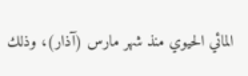المائي الحيوي منذ شهر مارس (آذار)، وذلك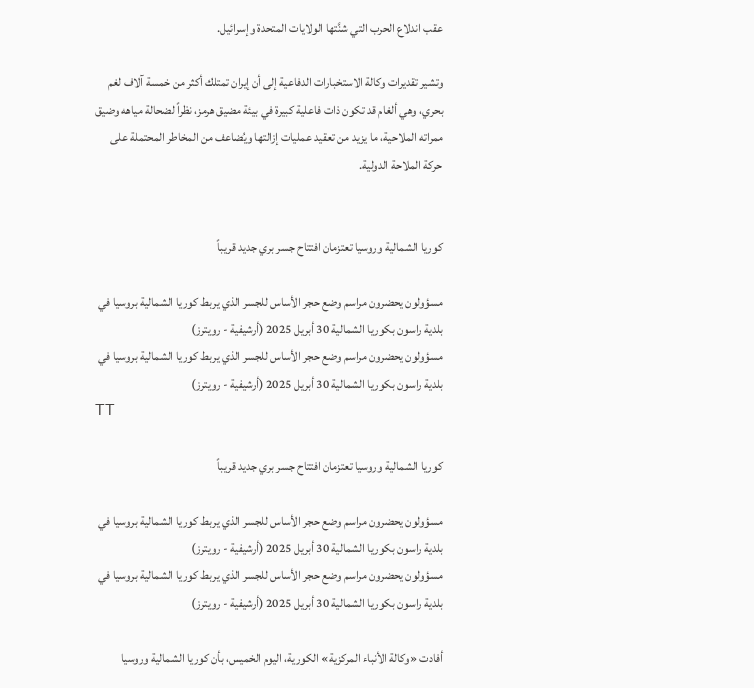عقب اندلاع الحرب التي شنَّتها الولايات المتحدة وإسرائيل.

وتشير تقديرات وكالة الاستخبارات الدفاعية إلى أن إيران تمتلك أكثر من خمسة آلاف لغم بحري، وهي ألغام قد تكون ذات فاعلية كبيرة في بيئة مضيق هرمز، نظراً لضحالة مياهه وضيق ممراته الملاحية، ما يزيد من تعقيد عمليات إزالتها ويُضاعف من المخاطر المحتملة على حركة الملاحة الدولية.


كوريا الشمالية وروسيا تعتزمان افتتاح جسر بري جديد قريباً

مسؤولون يحضرون مراسم وضع حجر الأساس للجسر الذي يربط كوريا الشمالية بروسيا في بلدية راسون بكوريا الشمالية 30 أبريل 2025 (أرشيفية - رويترز)
مسؤولون يحضرون مراسم وضع حجر الأساس للجسر الذي يربط كوريا الشمالية بروسيا في بلدية راسون بكوريا الشمالية 30 أبريل 2025 (أرشيفية - رويترز)
TT

كوريا الشمالية وروسيا تعتزمان افتتاح جسر بري جديد قريباً

مسؤولون يحضرون مراسم وضع حجر الأساس للجسر الذي يربط كوريا الشمالية بروسيا في بلدية راسون بكوريا الشمالية 30 أبريل 2025 (أرشيفية - رويترز)
مسؤولون يحضرون مراسم وضع حجر الأساس للجسر الذي يربط كوريا الشمالية بروسيا في بلدية راسون بكوريا الشمالية 30 أبريل 2025 (أرشيفية - رويترز)

أفادت «وكالة الأنباء المركزية» الكورية، اليوم الخميس، بأن كوريا الشمالية وروسيا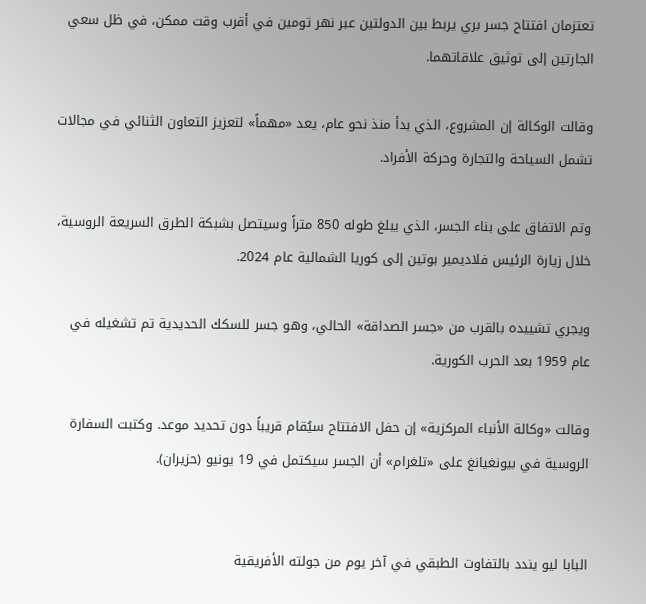تعتزمان افتتاح جسر بري يربط بين الدولتين عبر نهر تومين في أقرب وقت ممكن، في ظل ‌سعي الجارتين ‌إلى توثيق ‌علاقاتهما.

وقالت الوكالة إن المشروع، الذي بدأ منذ نحو عام، يعد «مهماً» لتعزيز التعاون الثنائي في مجالات تشمل السياحة والتجارة وحركة الأفراد.

وتم الاتفاق على بناء الجسر، ‌الذي ‌يبلغ طوله 850 متراً ‌وسيتصل بشبكة الطرق السريعة ‌الروسية، خلال زيارة الرئيس فلاديمير بوتين إلى كوريا الشمالية عام 2024.

ويجري تشييده ‌بالقرب من «جسر الصداقة» الحالي، وهو جسر للسكك الحديدية تم تشغيله في عام 1959 بعد الحرب الكورية.

وقالت «وكالة الأنباء المركزية» إن حفل الافتتاح سيُقام قريباً دون تحديد موعد. وكتبت السفارة الروسية في بيونغيانغ على «تلغرام» أن الجسر سيكتمل في 19 يونيو (حزيران).


البابا ليو يندد بالتفاوت الطبقي في آخر يوم من جولته الأفريقية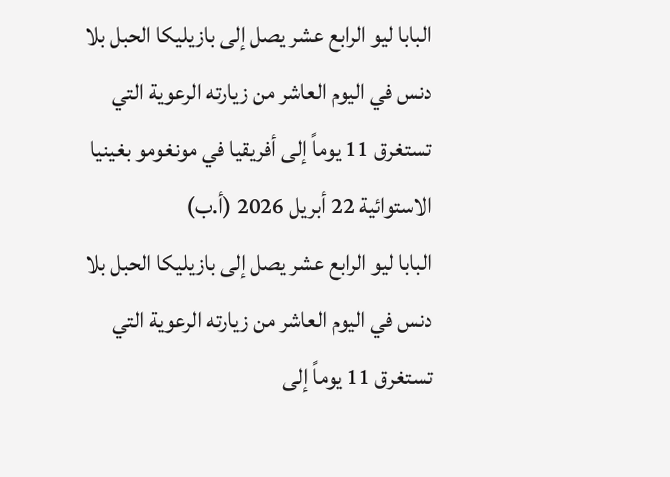البابا ليو الرابع عشر يصل إلى بازيليكا الحبل بلا دنس في اليوم العاشر من زيارته الرعوية التي تستغرق 11 يوماً إلى أفريقيا في مونغومو بغينيا الاستوائية 22 أبريل 2026 (أ.ب)
البابا ليو الرابع عشر يصل إلى بازيليكا الحبل بلا دنس في اليوم العاشر من زيارته الرعوية التي تستغرق 11 يوماً إلى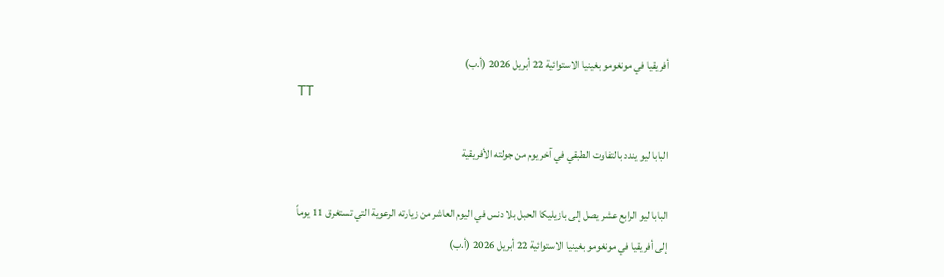أفريقيا في مونغومو بغينيا الاستوائية 22 أبريل 2026 (أ.ب)
TT

البابا ليو يندد بالتفاوت الطبقي في آخر يوم من جولته الأفريقية

البابا ليو الرابع عشر يصل إلى بازيليكا الحبل بلا دنس في اليوم العاشر من زيارته الرعوية التي تستغرق 11 يوماً إلى أفريقيا في مونغومو بغينيا الاستوائية 22 أبريل 2026 (أ.ب)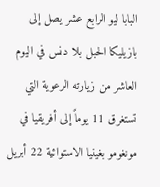البابا ليو الرابع عشر يصل إلى بازيليكا الحبل بلا دنس في اليوم العاشر من زيارته الرعوية التي تستغرق 11 يوماً إلى أفريقيا في مونغومو بغينيا الاستوائية 22 أبريل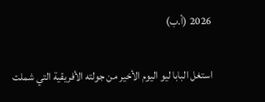2026 (أ.ب)

استغل البابا ليو اليوم الأخير من جولته الأفريقية التي شملت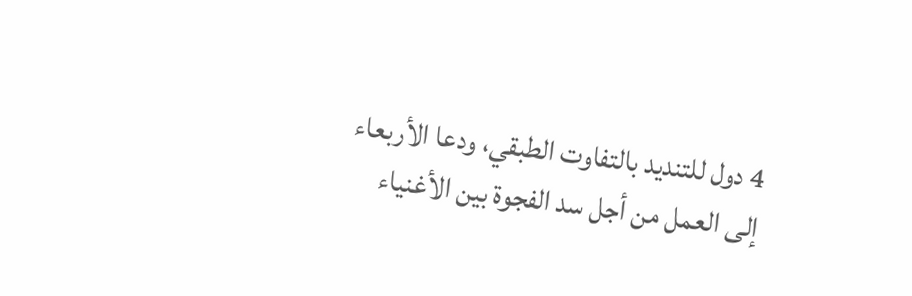4 دول للتنديد بالتفاوت الطبقي، ودعا الأربعاء إلى العمل من أجل سد الفجوة بين الأغنياء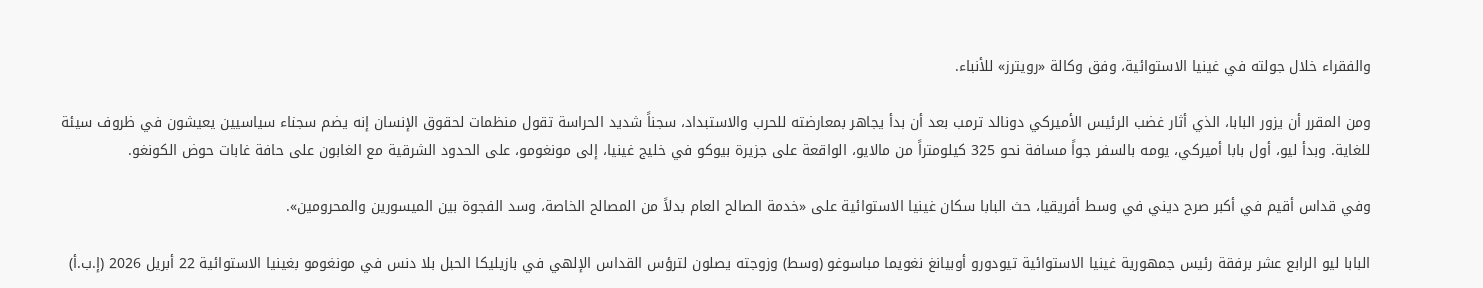والفقراء خلال جولته في غينيا الاستوائية، وفق وكالة «رويترز» للأنباء.

ومن المقرر أن يزور البابا، الذي أثار غضب الرئيس الأميركي دونالد ترمب بعد أن بدأ يجاهر بمعارضته للحرب والاستبداد، سجناً شديد الحراسة تقول منظمات لحقوق الإنسان إنه يضم سجناء سياسيين يعيشون في ظروف سيئة للغاية. وبدأ ليو، أول بابا أميركي، يومه بالسفر جواً مسافة نحو 325 كيلومتراً من مالايو، الواقعة على جزيرة بيوكو في خليج غينيا، إلى مونغومو، على الحدود الشرقية مع الغابون على حافة غابات حوض الكونغو.

وفي قداس أقيم في أكبر صرح ديني في وسط أفريقيا، حث البابا سكان غينيا الاستوائية على «خدمة الصالح العام بدلاً من المصالح الخاصة، وسد الفجوة بين الميسورين والمحرومين».

البابا ليو الرابع عشر برفقة رئيس جمهورية غينيا الاستوائية تيودورو أوبيانغ نغويما مباسوغو (وسط) وزوجته يصلون لترؤس القداس الإلهي في بازيليكا الحبل بلا دنس في مونغومو بغينيا الاستوائية 22 أبريل 2026 (إ.ب.أ)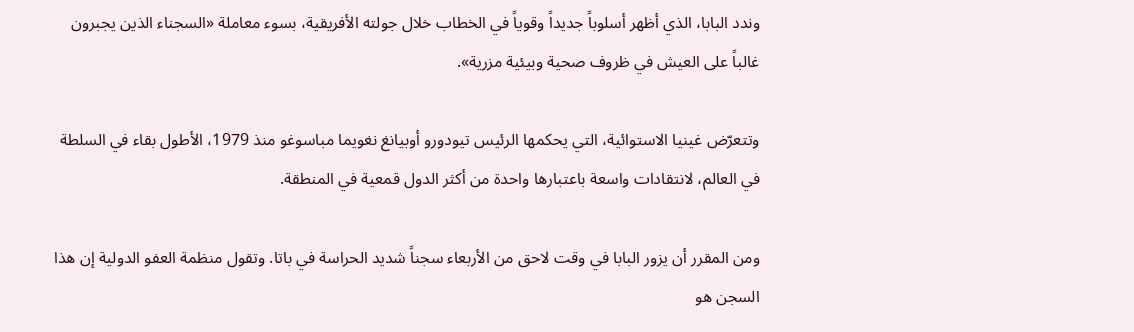وندد البابا، الذي أظهر أسلوباً جديداً وقوياً في الخطاب خلال جولته الأفريقية، بسوء معاملة «السجناء الذين يجبرون غالباً على العيش في ظروف صحية وبيئية مزرية».

وتتعرّض غينيا الاستوائية، التي يحكمها الرئيس تيودورو أوبيانغ نغويما مباسوغو منذ 1979، الأطول بقاء في السلطة في العالم، لانتقادات واسعة باعتبارها واحدة من أكثر الدول قمعية في المنطقة.

ومن المقرر أن يزور البابا في وقت لاحق من الأربعاء سجناً شديد الحراسة في باتا. وتقول منظمة العفو الدولية إن هذا السجن هو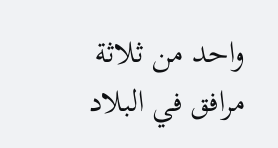واحد من ثلاثة مرافق في البلاد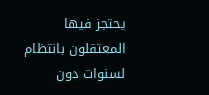يحتجز فيها المعتقلون بانتظام لسنوات دون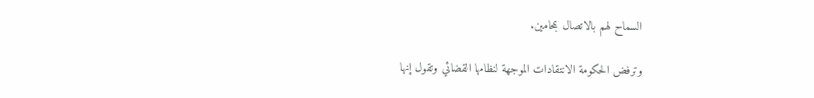السماح لهم بالاتصال بمحامين.

وترفض الحكومة الانتقادات الموجهة لنظامها القضائي وتقول إنها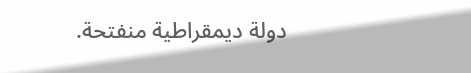دولة ديمقراطية منفتحة.